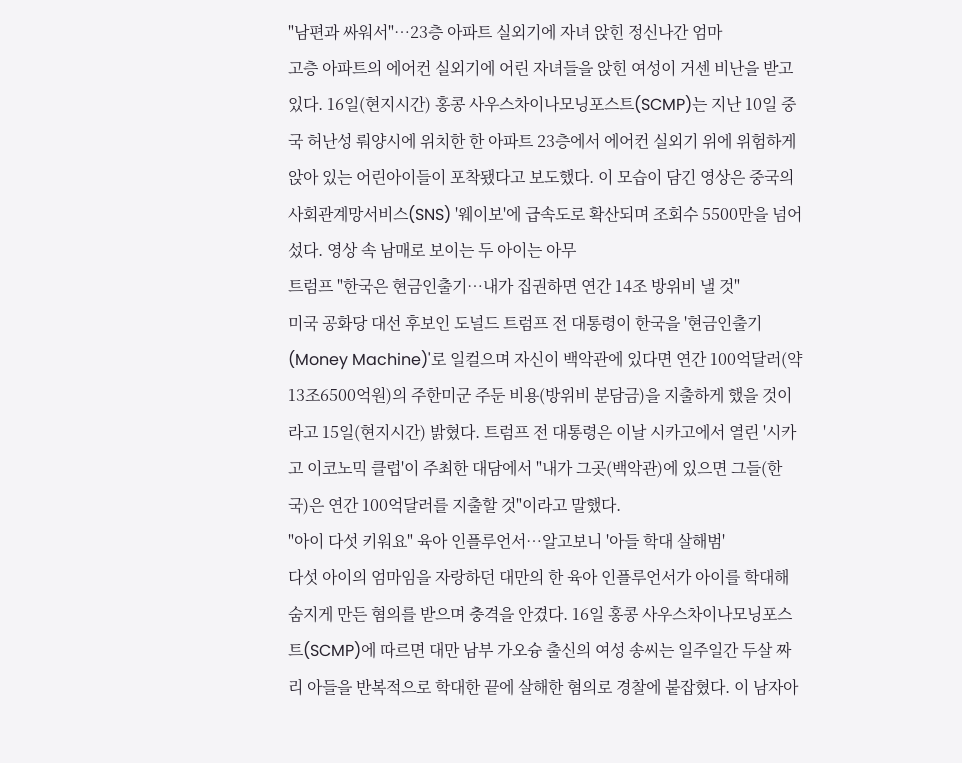"남편과 싸워서"…23층 아파트 실외기에 자녀 앉힌 정신나간 엄마
고층 아파트의 에어컨 실외기에 어린 자녀들을 앉힌 여성이 거센 비난을 받고 있다. 16일(현지시간) 홍콩 사우스차이나모닝포스트(SCMP)는 지난 10일 중국 허난성 뤄양시에 위치한 한 아파트 23층에서 에어컨 실외기 위에 위험하게 앉아 있는 어린아이들이 포착됐다고 보도했다. 이 모습이 담긴 영상은 중국의 사회관계망서비스(SNS) '웨이보'에 급속도로 확산되며 조회수 5500만을 넘어섰다. 영상 속 남매로 보이는 두 아이는 아무
트럼프 "한국은 현금인출기…내가 집권하면 연간 14조 방위비 낼 것"
미국 공화당 대선 후보인 도널드 트럼프 전 대통령이 한국을 '현금인출기(Money Machine)'로 일컬으며 자신이 백악관에 있다면 연간 100억달러(약 13조6500억원)의 주한미군 주둔 비용(방위비 분담금)을 지출하게 했을 것이라고 15일(현지시간) 밝혔다. 트럼프 전 대통령은 이날 시카고에서 열린 '시카고 이코노믹 클럽'이 주최한 대담에서 "내가 그곳(백악관)에 있으면 그들(한국)은 연간 100억달러를 지출할 것"이라고 말했다.
"아이 다섯 키워요" 육아 인플루언서…알고보니 '아들 학대 살해범'
다섯 아이의 엄마임을 자랑하던 대만의 한 육아 인플루언서가 아이를 학대해 숨지게 만든 혐의를 받으며 충격을 안겼다. 16일 홍콩 사우스차이나모닝포스트(SCMP)에 따르면 대만 남부 가오슝 출신의 여성 송씨는 일주일간 두살 짜리 아들을 반복적으로 학대한 끝에 살해한 혐의로 경찰에 붙잡혔다. 이 남자아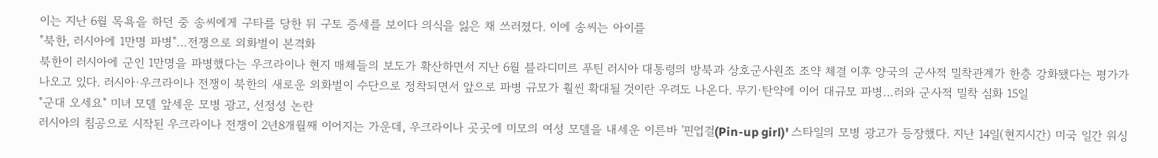이는 지난 6월 목욕을 하던 중 송씨에게 구타를 당한 뒤 구토 증세를 보이다 의식을 잃은 채 쓰러졌다. 이에 송씨는 아이를
"북한, 러시아에 1만명 파병"…전쟁으로 외화벌이 본격화
북한이 러시아에 군인 1만명을 파병했다는 우크라이나 현지 매체들의 보도가 확산하면서 지난 6월 블라디미르 푸틴 러시아 대통령의 방북과 상호군사원조 조약 체결 이후 양국의 군사적 밀착관계가 한층 강화됐다는 평가가 나오고 있다. 러시아·우크라이나 전쟁이 북한의 새로운 외화벌이 수단으로 정착되면서 앞으로 파병 규모가 훨씬 확대될 것이란 우려도 나온다. 무기·탄약에 이어 대규모 파병…러와 군사적 밀착 심화 15일
"군대 오세요" 미녀 모델 앞세운 모병 광고, 선정성 논란
러시아의 침공으로 시작된 우크라이나 전쟁이 2년8개월째 이어지는 가운데, 우크라이나 곳곳에 미모의 여성 모델을 내세운 이른바 '핀업걸(Pin-up girl)' 스타일의 모병 광고가 등장했다. 지난 14일(현지시간) 미국 일간 워싱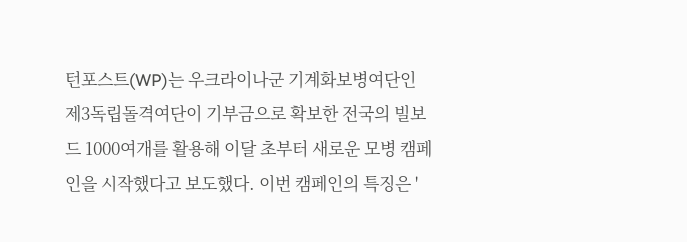턴포스트(WP)는 우크라이나군 기계화보병여단인 제3독립돌격여단이 기부금으로 확보한 전국의 빌보드 1000여개를 활용해 이달 초부터 새로운 모병 캠페인을 시작했다고 보도했다. 이번 캠페인의 특징은 '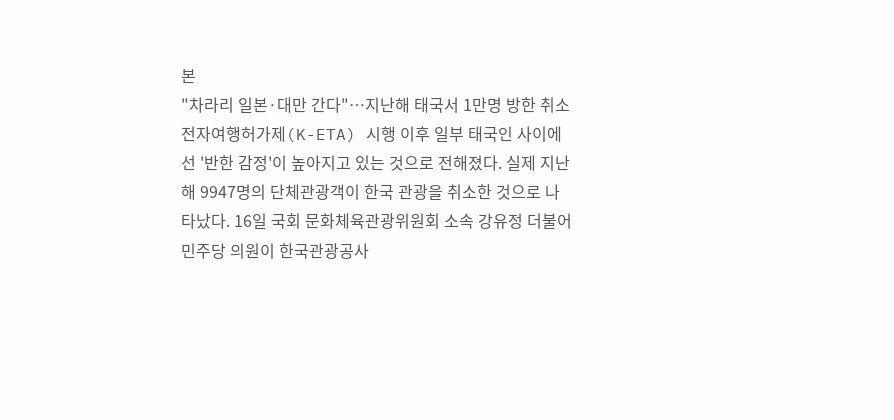본
"차라리 일본·대만 간다"…지난해 태국서 1만명 방한 취소
전자여행허가제(K-ETA) 시행 이후 일부 태국인 사이에선 '반한 감정'이 높아지고 있는 것으로 전해졌다. 실제 지난해 9947명의 단체관광객이 한국 관광을 취소한 것으로 나타났다. 16일 국회 문화체육관광위원회 소속 강유정 더불어민주당 의원이 한국관광공사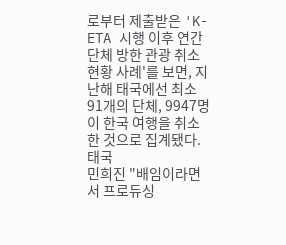로부터 제출받은 'K-ETA 시행 이후 연간 단체 방한 관광 취소 현황 사례'를 보면, 지난해 태국에선 최소 91개의 단체, 9947명이 한국 여행을 취소한 것으로 집계됐다. 태국
민희진 "배임이라면서 프로듀싱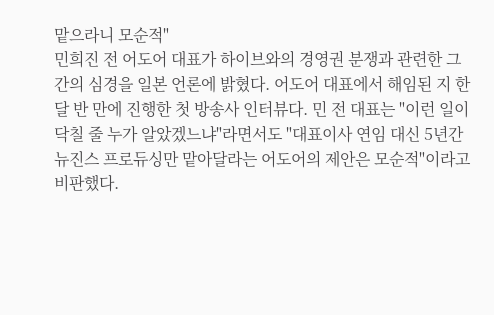맡으라니 모순적"
민희진 전 어도어 대표가 하이브와의 경영권 분쟁과 관련한 그간의 심경을 일본 언론에 밝혔다. 어도어 대표에서 해임된 지 한 달 반 만에 진행한 첫 방송사 인터뷰다. 민 전 대표는 "이런 일이 닥칠 줄 누가 알았겠느냐"라면서도 "대표이사 연임 대신 5년간 뉴진스 프로듀싱만 맡아달라는 어도어의 제안은 모순적"이라고 비판했다.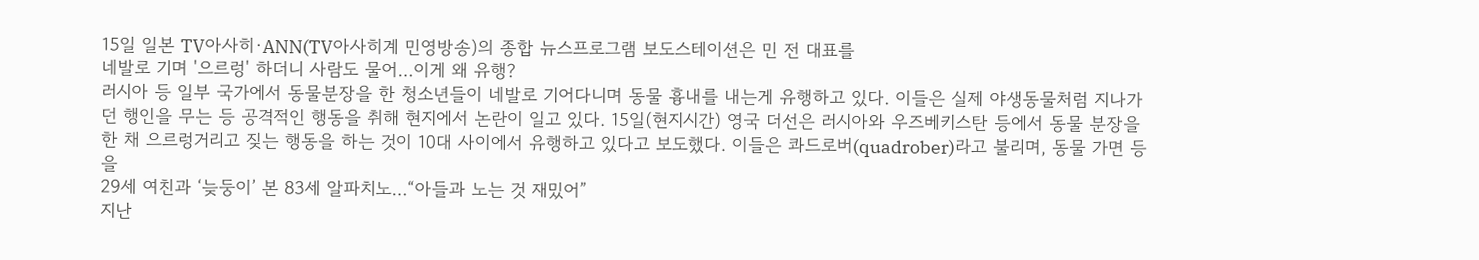15일 일본 TV아사히·ANN(TV아사히계 민영방송)의 종합 뉴스프로그램 보도스테이션은 민 전 대표를
네발로 기며 '으르렁' 하더니 사람도 물어…이게 왜 유행?
러시아 등 일부 국가에서 동물분장을 한 청소년들이 네발로 기어다니며 동물 흉내를 내는게 유행하고 있다. 이들은 실제 야생동물처럼 지나가던 행인을 무는 등 공격적인 행동을 취해 현지에서 논란이 일고 있다. 15일(현지시간) 영국 더선은 러시아와 우즈베키스탄 등에서 동물 분장을 한 채 으르렁거리고 짖는 행동을 하는 것이 10대 사이에서 유행하고 있다고 보도했다. 이들은 콰드로버(quadrober)라고 불리며, 동물 가면 등을
29세 여친과 ‘늦둥이’ 본 83세 알파치노…“아들과 노는 것 재밌어”
지난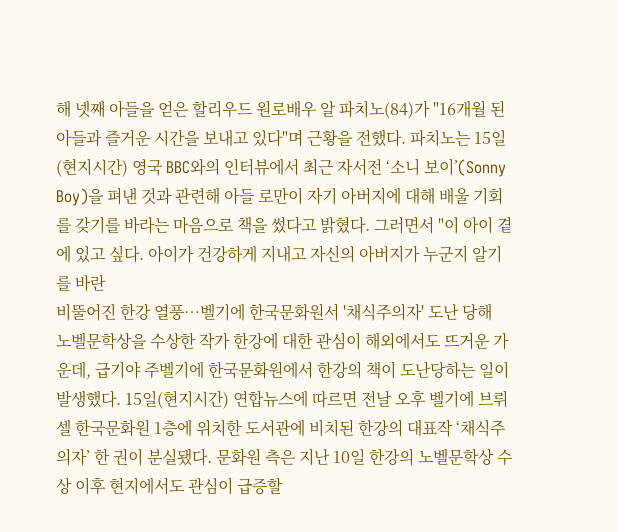해 넷째 아들을 얻은 할리우드 원로배우 알 파치노(84)가 "16개월 된 아들과 즐거운 시간을 보내고 있다"며 근황을 전했다. 파치노는 15일(현지시간) 영국 BBC와의 인터뷰에서 최근 자서전 ‘소니 보이’(Sonny Boy)을 펴낸 것과 관련해 아들 로만이 자기 아버지에 대해 배울 기회를 갖기를 바라는 마음으로 책을 썼다고 밝혔다. 그러면서 "이 아이 곁에 있고 싶다. 아이가 건강하게 지내고 자신의 아버지가 누군지 알기를 바란
비뚤어진 한강 열풍…벨기에 한국문화원서 '채식주의자' 도난 당해
노벨문학상을 수상한 작가 한강에 대한 관심이 해외에서도 뜨거운 가운데, 급기야 주벨기에 한국문화원에서 한강의 책이 도난당하는 일이 발생했다. 15일(현지시간) 연합뉴스에 따르면 전날 오후 벨기에 브뤼셀 한국문화원 1층에 위치한 도서관에 비치된 한강의 대표작 ‘채식주의자’ 한 권이 분실됐다. 문화원 측은 지난 10일 한강의 노벨문학상 수상 이후 현지에서도 관심이 급증할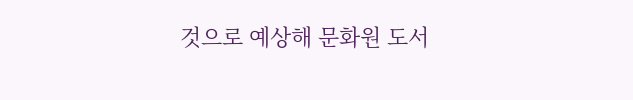것으로 예상해 문화원 도서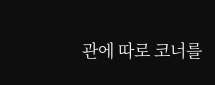관에 따로 코너를